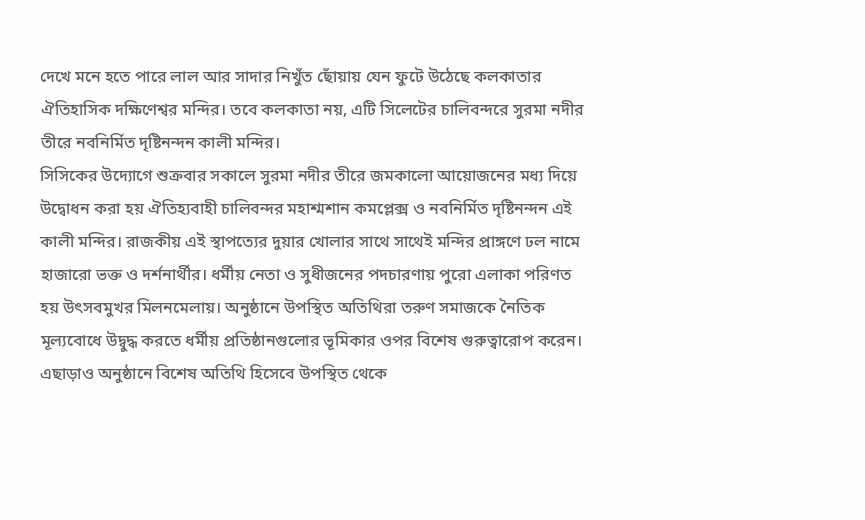দেখে মনে হতে পারে লাল আর সাদার নিখুঁত ছোঁয়ায় যেন ফুটে উঠেছে কলকাতার ঐতিহাসিক দক্ষিণেশ্বর মন্দির। তবে কলকাতা নয়, এটি সিলেটের চালিবন্দরে সুরমা নদীর তীরে নবনির্মিত দৃষ্টিনন্দন কালী মন্দির।
সিসিকের উদ্যোগে শুক্রবার সকালে সুরমা নদীর তীরে জমকালো আয়োজনের মধ্য দিয়ে উদ্বোধন করা হয় ঐতিহ্যবাহী চালিবন্দর মহাশ্মশান কমপ্লেক্স ও নবনির্মিত দৃষ্টিনন্দন এই কালী মন্দির। রাজকীয় এই স্থাপত্যের দুয়ার খোলার সাথে সাথেই মন্দির প্রাঙ্গণে ঢল নামে হাজারো ভক্ত ও দর্শনার্থীর। ধর্মীয় নেতা ও সুধীজনের পদচারণায় পুরো এলাকা পরিণত হয় উৎসবমুখর মিলনমেলায়। অনুষ্ঠানে উপস্থিত অতিথিরা তরুণ সমাজকে নৈতিক মূল্যবোধে উদ্বুদ্ধ করতে ধর্মীয় প্রতিষ্ঠানগুলোর ভূমিকার ওপর বিশেষ গুরুত্বারোপ করেন।
এছাড়াও অনুষ্ঠানে বিশেষ অতিথি হিসেবে উপস্থিত থেকে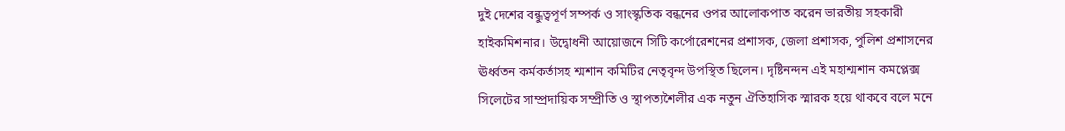দুই দেশের বন্ধুত্বপূর্ণ সম্পর্ক ও সাংস্কৃতিক বন্ধনের ওপর আলোকপাত করেন ভারতীয় সহকারী হাইকমিশনার। উদ্বোধনী আয়োজনে সিটি কর্পোরেশনের প্রশাসক, জেলা প্রশাসক, পুলিশ প্রশাসনের ঊর্ধ্বতন কর্মকর্তাসহ শ্মশান কমিটির নেতৃবৃন্দ উপস্থিত ছিলেন। দৃষ্টিনন্দন এই মহাশ্মশান কমপ্লেক্স সিলেটের সাম্প্রদায়িক সম্প্রীতি ও স্থাপত্যশৈলীর এক নতুন ঐতিহাসিক স্মারক হয়ে থাকবে বলে মনে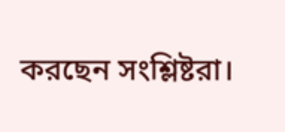করছেন সংশ্লিষ্টরা।